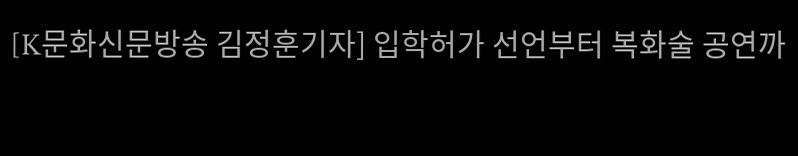[K문화신문방송 김정훈기자] 입학허가 선언부터 복화술 공연까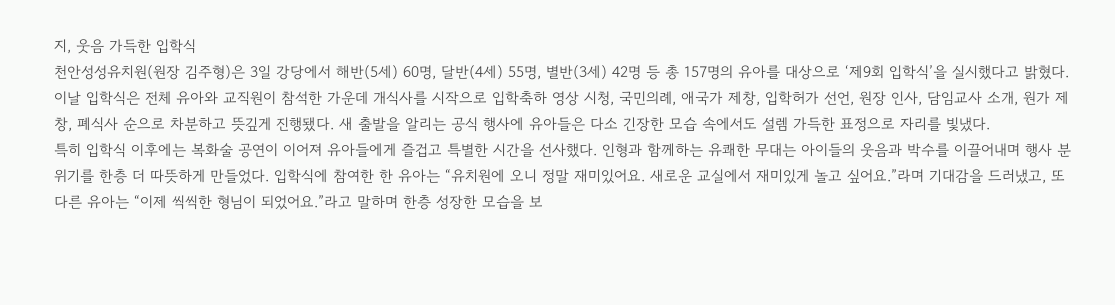지, 웃음 가득한 입학식
천안성성유치원(원장 김주형)은 3일 강당에서 해반(5세) 60명, 달반(4세) 55명, 별반(3세) 42명 등 총 157명의 유아를 대상으로 ‘제9회 입학식’을 실시했다고 밝혔다. 이날 입학식은 전체 유아와 교직원이 참석한 가운데 개식사를 시작으로 입학축하 영상 시청, 국민의례, 애국가 제창, 입학허가 선언, 원장 인사, 담임교사 소개, 원가 제창, 폐식사 순으로 차분하고 뜻깊게 진행됐다. 새 출발을 알리는 공식 행사에 유아들은 다소 긴장한 모습 속에서도 설렘 가득한 표정으로 자리를 빛냈다.
특히 입학식 이후에는 복화술 공연이 이어져 유아들에게 즐겁고 특별한 시간을 선사했다. 인형과 함께하는 유쾌한 무대는 아이들의 웃음과 박수를 이끌어내며 행사 분위기를 한층 더 따뜻하게 만들었다. 입학식에 참여한 한 유아는 “유치원에 오니 정말 재미있어요. 새로운 교실에서 재미있게 놀고 싶어요.”라며 기대감을 드러냈고, 또 다른 유아는 “이제 씩씩한 형님이 되었어요.”라고 말하며 한층 성장한 모습을 보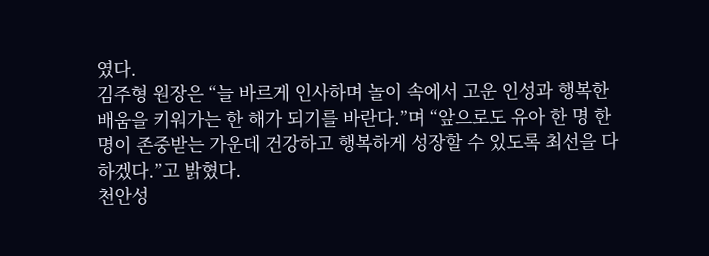였다.
김주형 원장은 “늘 바르게 인사하며 놀이 속에서 고운 인성과 행복한 배움을 키워가는 한 해가 되기를 바란다.”며 “앞으로도 유아 한 명 한 명이 존중받는 가운데 건강하고 행복하게 성장할 수 있도록 최선을 다하겠다.”고 밝혔다.
천안성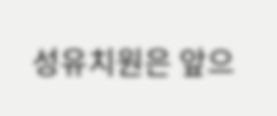성유치원은 앞으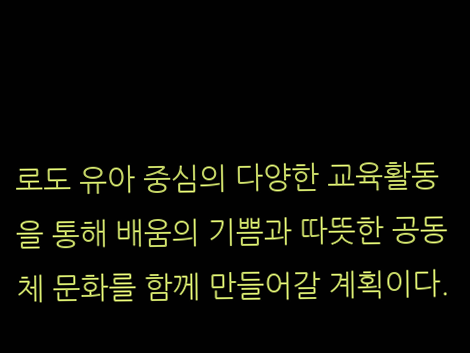로도 유아 중심의 다양한 교육활동을 통해 배움의 기쁨과 따뜻한 공동체 문화를 함께 만들어갈 계획이다.